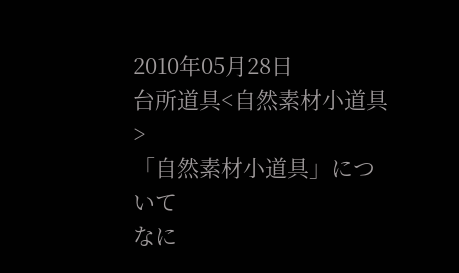2010年05月28日
台所道具<自然素材小道具>
「自然素材小道具」について
なに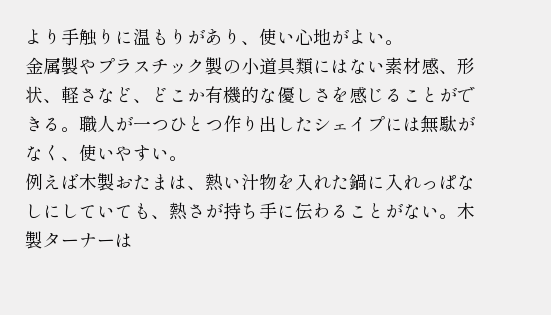より手触りに温もりがあり、使い心地がよい。
金属製やプラスチック製の小道具類にはない素材感、形状、軽さなど、どこか有機的な優しさを感じることができる。職人が一つひとつ作り出したシェイプには無駄がなく、使いやすい。
例えば木製おたまは、熱い汁物を入れた鍋に入れっぱなしにしていても、熱さが持ち手に伝わることがない。木製ターナーは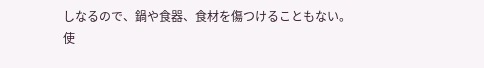しなるので、鍋や食器、食材を傷つけることもない。
使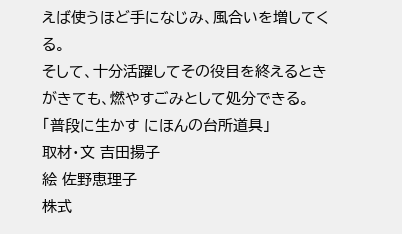えば使うほど手になじみ、風合いを増してくる。
そして、十分活躍してその役目を終えるときがきても、燃やすごみとして処分できる。
「普段に生かす にほんの台所道具」
取材・文 吉田揚子
絵 佐野恵理子
株式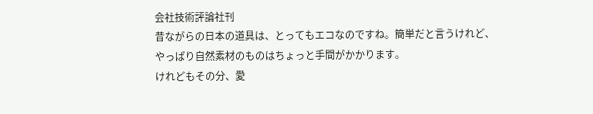会社技術評論社刊
昔ながらの日本の道具は、とってもエコなのですね。簡単だと言うけれど、
やっぱり自然素材のものはちょっと手間がかかります。
けれどもその分、愛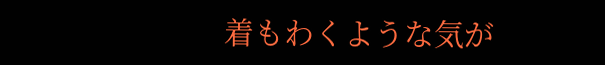着もわくような気が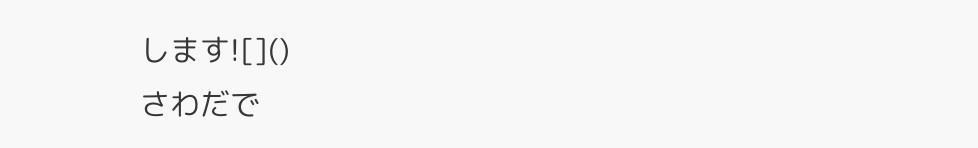します![]()
さわだで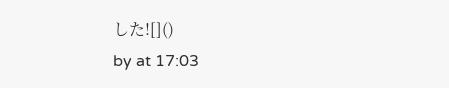した![]()
by at 17:03